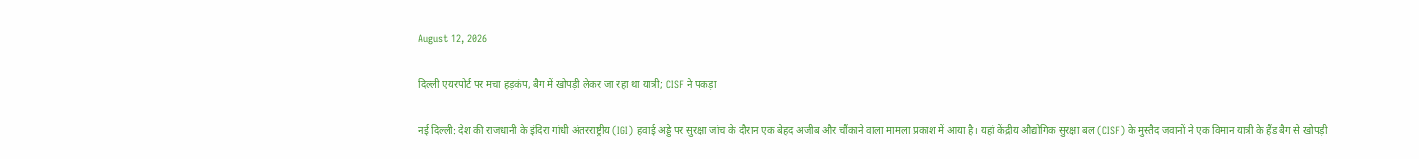August 12, 2026

दिल्ली एयरपोर्ट पर मचा हड़कंप, बैग में खोपड़ी लेकर जा रहा था यात्री; CISF ने पकड़ा

नई दिल्ली: देश की राजधानी के इंदिरा गांधी अंतरराष्ट्रीय (IGI) हवाई अड्डे पर सुरक्षा जांच के दौरान एक बेहद अजीब और चौंकाने वाला मामला प्रकाश में आया है। यहां केंद्रीय औद्योगिक सुरक्षा बल (CISF) के मुस्तैद जवानों ने एक विमान यात्री के हैंड बैग से खोपड़ी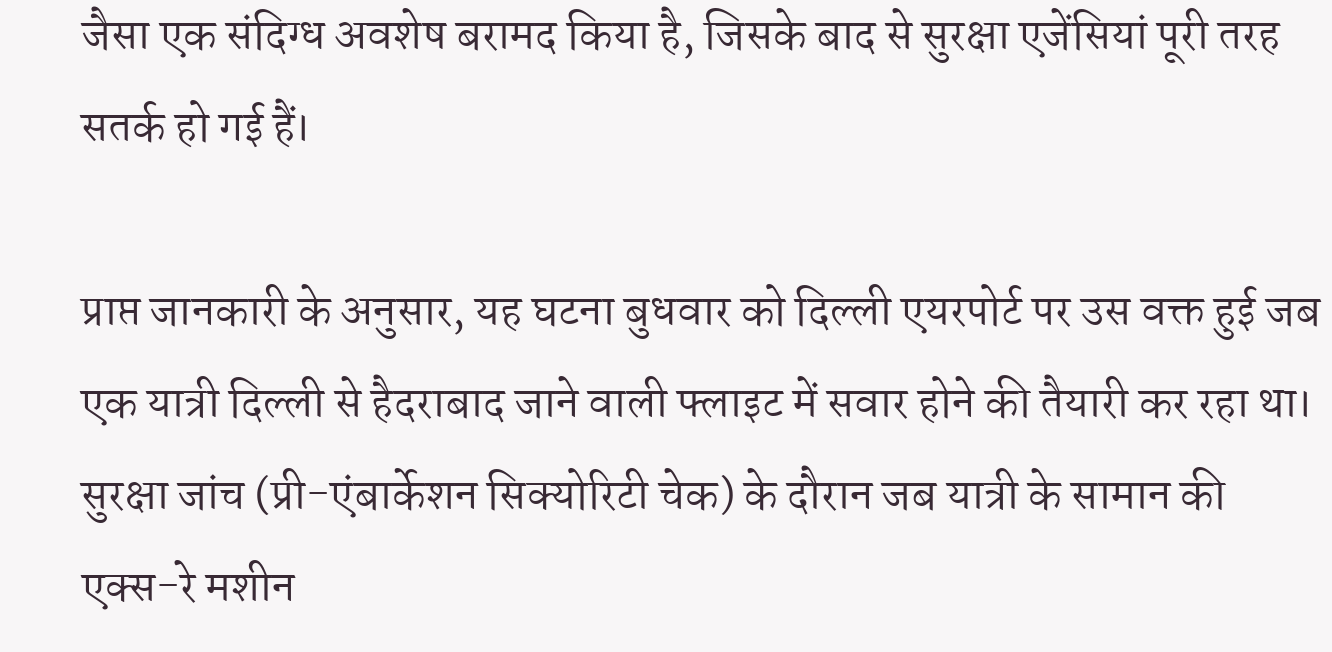जैसा एक संदिग्ध अवशेष बरामद किया है, जिसके बाद से सुरक्षा एजेंसियां पूरी तरह सतर्क हो गई हैं।

प्राप्त जानकारी के अनुसार, यह घटना बुधवार को दिल्ली एयरपोर्ट पर उस वक्त हुई जब एक यात्री दिल्ली से हैदराबाद जाने वाली फ्लाइट में सवार होने की तैयारी कर रहा था। सुरक्षा जांच (प्री-एंबार्केशन सिक्योरिटी चेक) के दौरान जब यात्री के सामान की एक्स-रे मशीन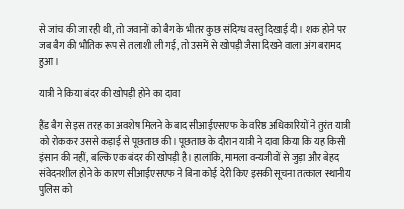से जांच की जा रही थी, तो जवानों को बैग के भीतर कुछ संदिग्ध वस्तु दिखाई दी। शक होने पर जब बैग की भौतिक रूप से तलाशी ली गई, तो उसमें से खोपड़ी जैसा दिखने वाला अंग बरामद हुआ।

यात्री ने किया बंदर की खोपड़ी होने का दावा

हैंड बैग से इस तरह का अवशेष मिलने के बाद सीआईएसएफ के वरिष्ठ अधिकारियों ने तुरंत यात्री को रोककर उससे कड़ाई से पूछताछ की। पूछताछ के दौरान यात्री ने दावा किया कि यह किसी इंसान की नहीं, बल्कि एक बंदर की खोपड़ी है। हालांकि, मामला वन्यजीवों से जुड़ा और बेहद संवेदनशील होने के कारण सीआईएसएफ ने बिना कोई देरी किए इसकी सूचना तत्काल स्थानीय पुलिस को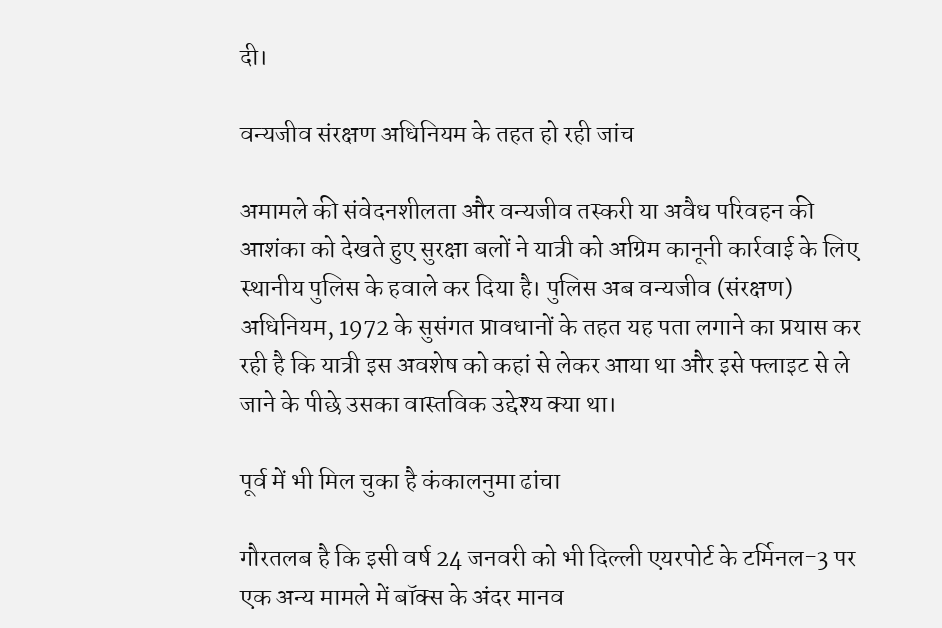दी।

वन्यजीव संरक्षण अधिनियम के तहत हो रही जांच

अमामले की संवेदनशीलता और वन्यजीव तस्करी या अवैध परिवहन की आशंका को देखते हुए सुरक्षा बलों ने यात्री को अग्रिम कानूनी कार्रवाई के लिए स्थानीय पुलिस के हवाले कर दिया है। पुलिस अब वन्यजीव (संरक्षण) अधिनियम, 1972 के सुसंगत प्रावधानों के तहत यह पता लगाने का प्रयास कर रही है कि यात्री इस अवशेष को कहां से लेकर आया था और इसे फ्लाइट से ले जाने के पीछे उसका वास्तविक उद्देश्य क्या था।

पूर्व में भी मिल चुका है कंकालनुमा ढांचा

गौरतलब है कि इसी वर्ष 24 जनवरी को भी दिल्ली एयरपोर्ट के टर्मिनल-3 पर एक अन्य मामले में बॉक्स के अंदर मानव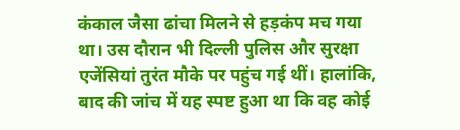कंकाल जैसा ढांचा मिलने से हड़कंप मच गया था। उस दौरान भी दिल्ली पुलिस और सुरक्षा एजेंसियां तुरंत मौके पर पहुंच गई थीं। हालांकि, बाद की जांच में यह स्पष्ट हुआ था कि वह कोई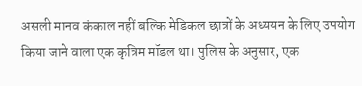असली मानव कंकाल नहीं बल्कि मेडिकल छात्रों के अध्ययन के लिए उपयोग किया जाने वाला एक कृत्रिम मॉडल था। पुलिस के अनुसार, एक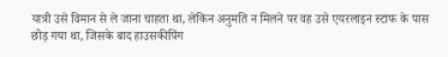यात्री उसे विमान से ले जाना चाहता था, लेकिन अनुमति न मिलने पर वह उसे एयरलाइन स्टाफ के पास छोड़ गया था, जिसके बाद हाउसकीपिंग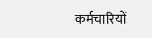कर्मचारियों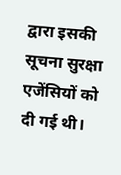द्वारा इसकी सूचना सुरक्षा एजेंसियों को दी गई थी।